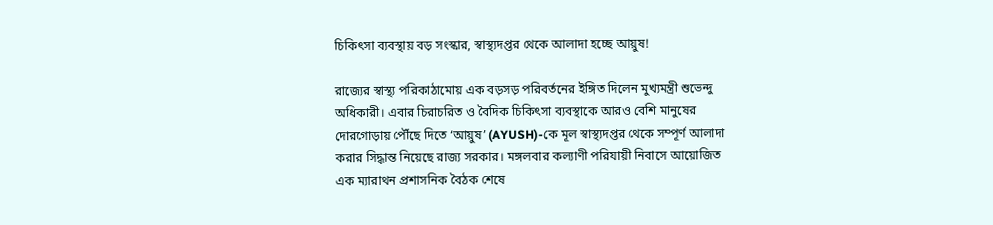চিকিৎসা ব্যবস্থায় বড় সংস্কার, স্বাস্থ্যদপ্তর থেকে আলাদা হচ্ছে আয়ুষ!

রাজ্যের স্বাস্থ্য পরিকাঠামোয় এক বড়সড় পরিবর্তনের ইঙ্গিত দিলেন মুখ্যমন্ত্রী শুভেন্দু অধিকারী। এবার চিরাচরিত ও বৈদিক চিকিৎসা ব্যবস্থাকে আরও বেশি মানুষের দোরগোড়ায় পৌঁছে দিতে ‘আয়ুষ’ (AYUSH)-কে মূল স্বাস্থ্যদপ্তর থেকে সম্পূর্ণ আলাদা করার সিদ্ধান্ত নিয়েছে রাজ্য সরকার। মঙ্গলবার কল্যাণী পরিযায়ী নিবাসে আয়োজিত এক ম্যারাথন প্রশাসনিক বৈঠক শেষে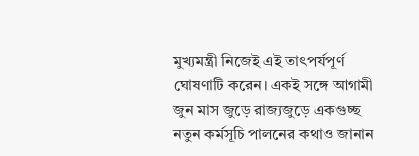মুখ্যমন্ত্রী নিজেই এই তাৎপর্যপূর্ণ ঘোষণাটি করেন। একই সঙ্গে আগামী জুন মাস জুড়ে রাজ্যজুড়ে একগুচ্ছ নতুন কর্মসূচি পালনের কথাও জানান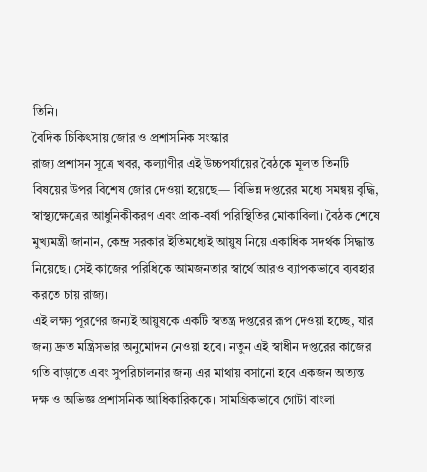তিনি।
বৈদিক চিকিৎসায় জোর ও প্রশাসনিক সংস্কার
রাজ্য প্রশাসন সূত্রে খবর, কল্যাণীর এই উচ্চপর্যায়ের বৈঠকে মূলত তিনটি বিষয়ের উপর বিশেষ জোর দেওয়া হয়েছে— বিভিন্ন দপ্তরের মধ্যে সমন্বয় বৃদ্ধি, স্বাস্থ্যক্ষেত্রের আধুনিকীকরণ এবং প্রাক-বর্ষা পরিস্থিতির মোকাবিলা। বৈঠক শেষে মুখ্যমন্ত্রী জানান, কেন্দ্র সরকার ইতিমধ্যেই আয়ুষ নিয়ে একাধিক সদর্থক সিদ্ধান্ত নিয়েছে। সেই কাজের পরিধিকে আমজনতার স্বার্থে আরও ব্যাপকভাবে ব্যবহার করতে চায় রাজ্য।
এই লক্ষ্য পূরণের জন্যই আয়ুষকে একটি স্বতন্ত্র দপ্তরের রূপ দেওয়া হচ্ছে, যার জন্য দ্রুত মন্ত্রিসভার অনুমোদন নেওয়া হবে। নতুন এই স্বাধীন দপ্তরের কাজের গতি বাড়াতে এবং সুপরিচালনার জন্য এর মাথায় বসানো হবে একজন অত্যন্ত দক্ষ ও অভিজ্ঞ প্রশাসনিক আধিকারিককে। সামগ্রিকভাবে গোটা বাংলা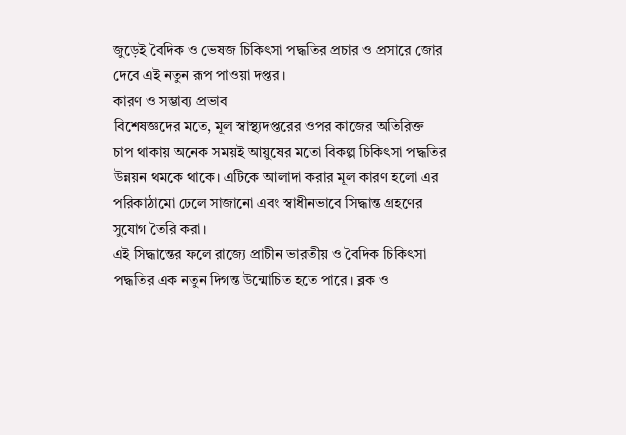জুড়েই বৈদিক ও ভেষজ চিকিৎসা পদ্ধতির প্রচার ও প্রসারে জোর দেবে এই নতুন রূপ পাওয়া দপ্তর।
কারণ ও সম্ভাব্য প্রভাব
বিশেষজ্ঞদের মতে, মূল স্বাস্থ্যদপ্তরের ওপর কাজের অতিরিক্ত চাপ থাকায় অনেক সময়ই আয়ুষের মতো বিকল্প চিকিৎসা পদ্ধতির উন্নয়ন থমকে থাকে। এটিকে আলাদা করার মূল কারণ হলো এর পরিকাঠামো ঢেলে সাজানো এবং স্বাধীনভাবে সিদ্ধান্ত গ্রহণের সুযোগ তৈরি করা।
এই সিদ্ধান্তের ফলে রাজ্যে প্রাচীন ভারতীয় ও বৈদিক চিকিৎসা পদ্ধতির এক নতুন দিগন্ত উন্মোচিত হতে পারে। ব্লক ও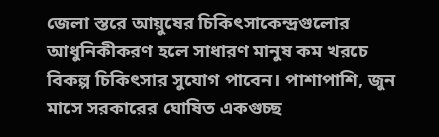জেলা স্তরে আয়ুষের চিকিৎসাকেন্দ্রগুলোর আধুনিকীকরণ হলে সাধারণ মানুষ কম খরচে বিকল্প চিকিৎসার সুযোগ পাবেন। পাশাপাশি, জুন মাসে সরকারের ঘোষিত একগুচ্ছ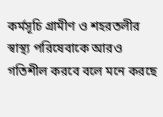কর্মসূচি গ্রামীণ ও শহরতলীর স্বাস্থ্য পরিষেবাকে আরও গতিশীল করবে বলে মনে করছে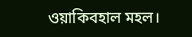ওয়াকিবহাল মহল।